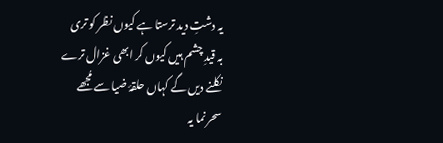یہ دشتِ دید ترستا ہے کیوں نظر کو تری
بہ قیدِ چشم ہیں کیوں کر ابھی غزال ترے
نکلنے دیں گے کہاں حلقۂ ضیا سے مُجھے
سحر نما یہ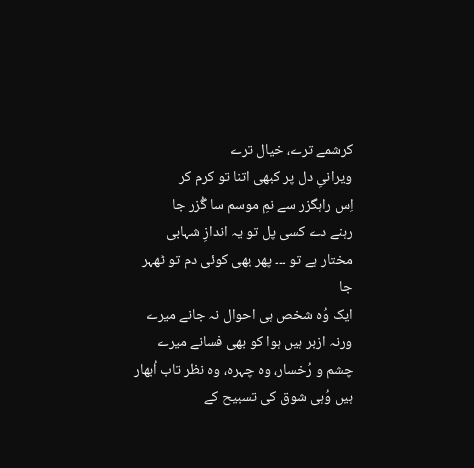کرشمے ترے، خیال ترے
ویرانیِ دل پر کبھی اتنا تو کرم کر
اِس راہگزر سے نمِ موسم سا گُزر جا
رہنے دے کسی پل تو یہ اندازِ شہابی
مختار ہے تو ۔۔۔ پھر بھی کوئی دم تو ٹھہر جا
ایک وُہ شخص ہی احوال نہ جانے میرے
ورنہ ازبر ہیں ہوا کو بھی فسانے میرے
چشم و رُخسار، وہ چہرہ، وہ نظر تاب اُبھار
ہیں وُہی شوق کی تسبیح کے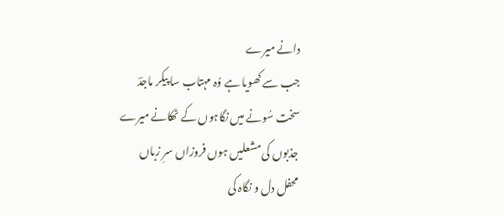دانے میرے
جب سے کھویا ہے وُہ مہتاب سا پیکر ماجدؔ
سخت سُونے میں نگاہوں کے ٹھکانے میرے
جذبوں کی مشعلیں ہوں فروزاں سرِ زباں
محفل دل و نگاہ کی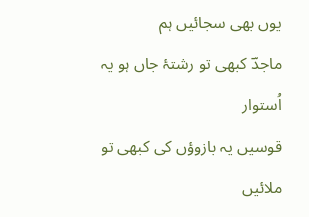یوں بھی سجائیں ہم
ماجدؔ کبھی تو رشتۂ جاں ہو یہ اُستوار
قوسیں یہ بازوؤں کی کبھی تو ملائیں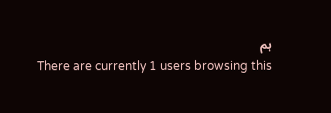ہم
There are currently 1 users browsing this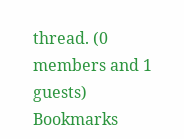thread. (0 members and 1 guests)
Bookmarks